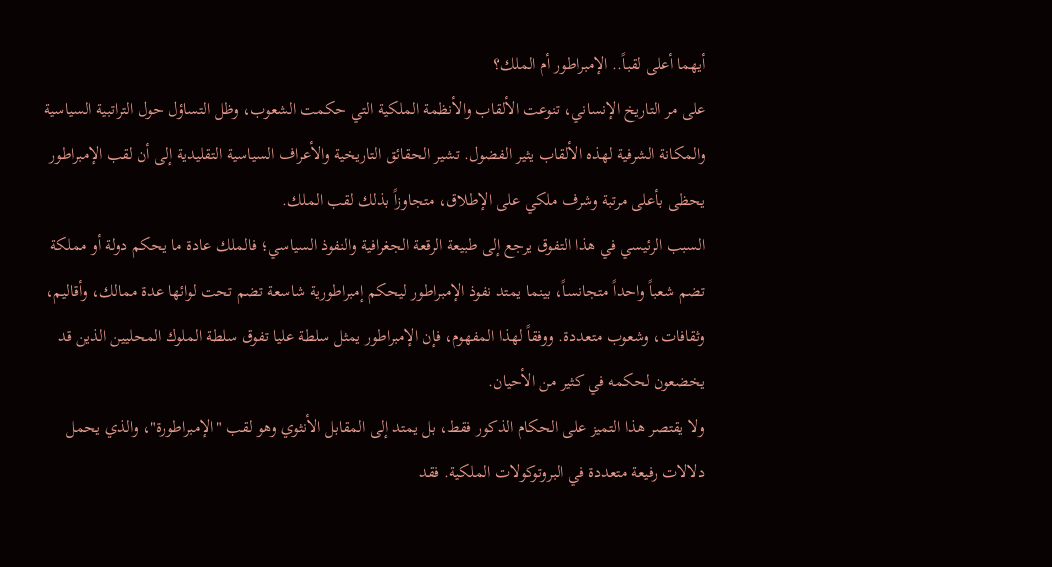أيهما أعلى لقباً.. الإمبراطور أم الملك؟
على مر التاريخ الإنساني، تنوعت الألقاب والأنظمة الملكية التي حكمت الشعوب، وظل التساؤل حول التراتبية السياسية والمكانة الشرفية لهذه الألقاب يثير الفضول. تشير الحقائق التاريخية والأعراف السياسية التقليدية إلى أن لقب الإمبراطور يحظى بأعلى مرتبة وشرف ملكي على الإطلاق، متجاوزاً بذلك لقب الملك.
السبب الرئيسي في هذا التفوق يرجع إلى طبيعة الرقعة الجغرافية والنفوذ السياسي؛ فالملك عادة ما يحكم دولة أو مملكة تضم شعباً واحداً متجانساً، بينما يمتد نفوذ الإمبراطور ليحكم إمبراطورية شاسعة تضم تحت لوائها عدة ممالك، وأقاليم، وثقافات، وشعوب متعددة. ووفقاً لهذا المفهوم، فإن الإمبراطور يمثل سلطة عليا تفوق سلطة الملوك المحليين الذين قد يخضعون لحكمه في كثير من الأحيان.
ولا يقتصر هذا التميز على الحكام الذكور فقط، بل يمتد إلى المقابل الأنثوي وهو لقب "الإمبراطورة"، والذي يحمل دلالات رفيعة متعددة في البروتوكولات الملكية. فقد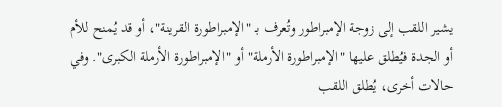يشير اللقب إلى زوجة الإمبراطور وتُعرف بـ "الإمبراطورة القرينة"، أو قد يُمنح للأم أو الجدة فيُطلق عليها "الإمبراطورة الأرملة" أو "الإمبراطورة الأرملة الكبرى". وفي حالات أخرى، يُطلق اللقب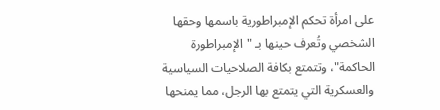على امرأة تحكم الإمبراطورية باسمها وحقها الشخصي وتُعرف حينها بـ "الإمبراطورة الحاكمة"، وتتمتع بكافة الصلاحيات السياسية والعسكرية التي يتمتع بها الرجل، مما يمنحها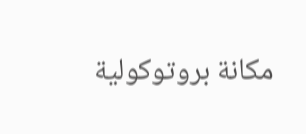مكانة بروتوكولية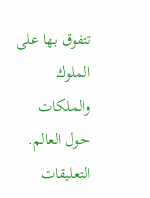تتفوق بها على الملوك والملكات حول العالم.
التعليقات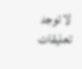لا توجد تعليقات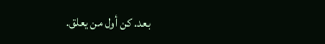بعد. كن أول من يعلق.